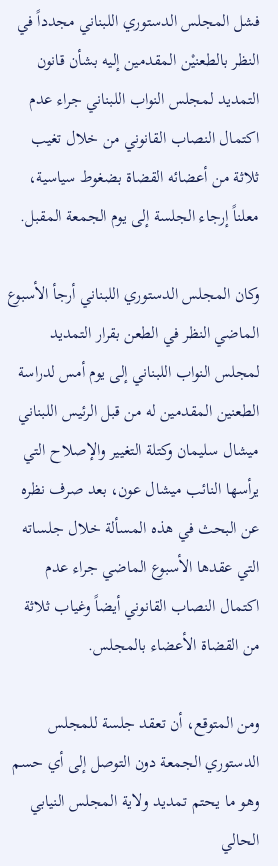فشل المجلس الدستوري اللبناني مجدداً في النظر بالطعنيْن المقدمين إليه بشأن قانون التمديد لمجلس النواب اللبناني جراء عدم اكتمال النصاب القانوني من خلال تغيب ثلاثة من أعضائه القضاة بضغوط سياسية، معلناً إرجاء الجلسة إلى يوم الجمعة المقبل.

وكان المجلس الدستوري اللبناني أرجأ الأسبوع الماضي النظر في الطعن بقرار التمديد لمجلس النواب اللبناني إلى يوم أمس لدراسة الطعنين المقدمين له من قبل الرئيس اللبناني ميشال سليمان وكتلة التغيير والإصلاح التي يرأسها النائب ميشال عون، بعد صرف نظره عن البحث في هذه المسألة خلال جلساته التي عقدها الأسبوع الماضي جراء عدم اكتمال النصاب القانوني أيضاً وغياب ثلاثة من القضاة الأعضاء بالمجلس.

ومن المتوقع، أن تعقد جلسة للمجلس الدستوري الجمعة دون التوصل إلى أي حسم وهو ما يحتم تمديد ولاية المجلس النيابي الحالي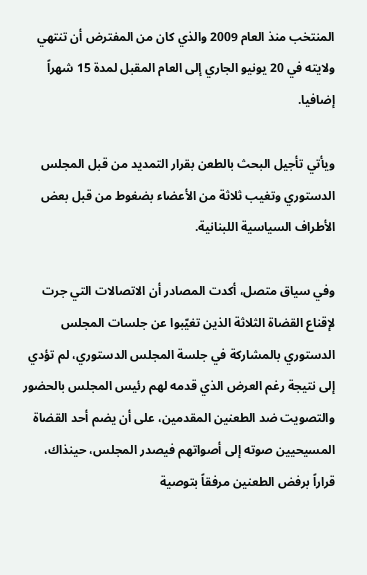المنتخب منذ العام 2009 والذي كان من المفترض أن تنتهي ولايته في 20 يونيو الجاري إلى العام المقبل لمدة 15 شهراً إضافيا.

ويأتي تأجيل البحث بالطعن بقرار التمديد من قبل المجلس الدستوري وتغيب ثلاثة من الأعضاء بضغوط من قبل بعض الأطراف السياسية اللبنانية.

وفي سياق متصل، أكدت المصادر أن الاتصالات التي جرت لإقناع القضاة الثلاثة الذين تغيّبوا عن جلسات المجلس الدستوري بالمشاركة في جلسة المجلس الدستوري، لم تؤدي إلى نتيجة رغم العرض الذي قدمه لهم رئيس المجلس بالحضور والتصويت ضد الطعنين المقدمين، على أن يضم أحد القضاة المسيحيين صوته إلى أصواتهم فيصدر المجلس، حينذاك، قراراً برفض الطعنين مرفقاً بتوصية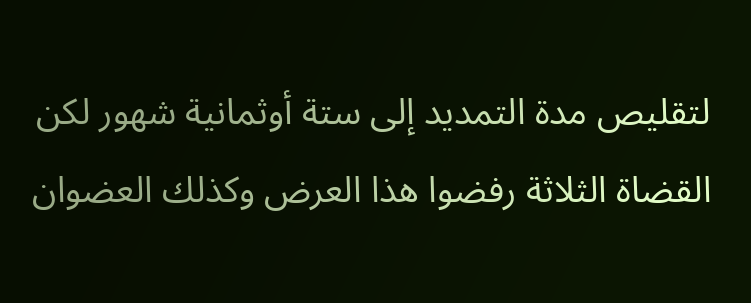لتقليص مدة التمديد إلى ستة أوثمانية شهور لكن القضاة الثلاثة رفضوا هذا العرض وكذلك العضوان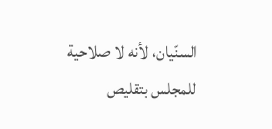السنّيان، لأنه لا صلاحية للمجلس بتقليص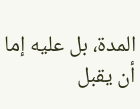المدة، بل عليه إما أن يقبل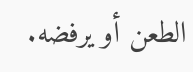الطعن أو يرفضه.